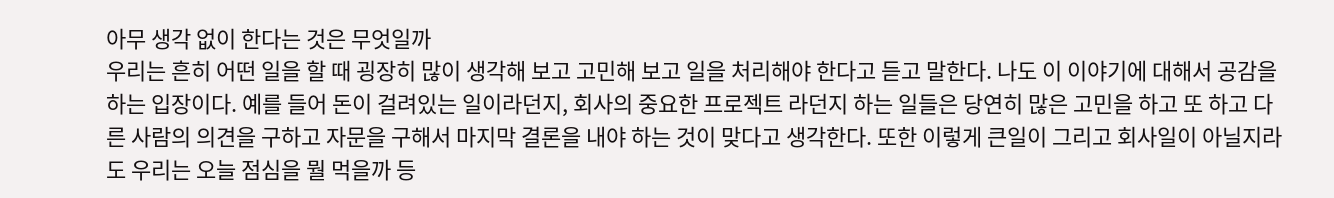아무 생각 없이 한다는 것은 무엇일까
우리는 흔히 어떤 일을 할 때 굉장히 많이 생각해 보고 고민해 보고 일을 처리해야 한다고 듣고 말한다. 나도 이 이야기에 대해서 공감을 하는 입장이다. 예를 들어 돈이 걸려있는 일이라던지, 회사의 중요한 프로젝트 라던지 하는 일들은 당연히 많은 고민을 하고 또 하고 다른 사람의 의견을 구하고 자문을 구해서 마지막 결론을 내야 하는 것이 맞다고 생각한다. 또한 이렇게 큰일이 그리고 회사일이 아닐지라도 우리는 오늘 점심을 뭘 먹을까 등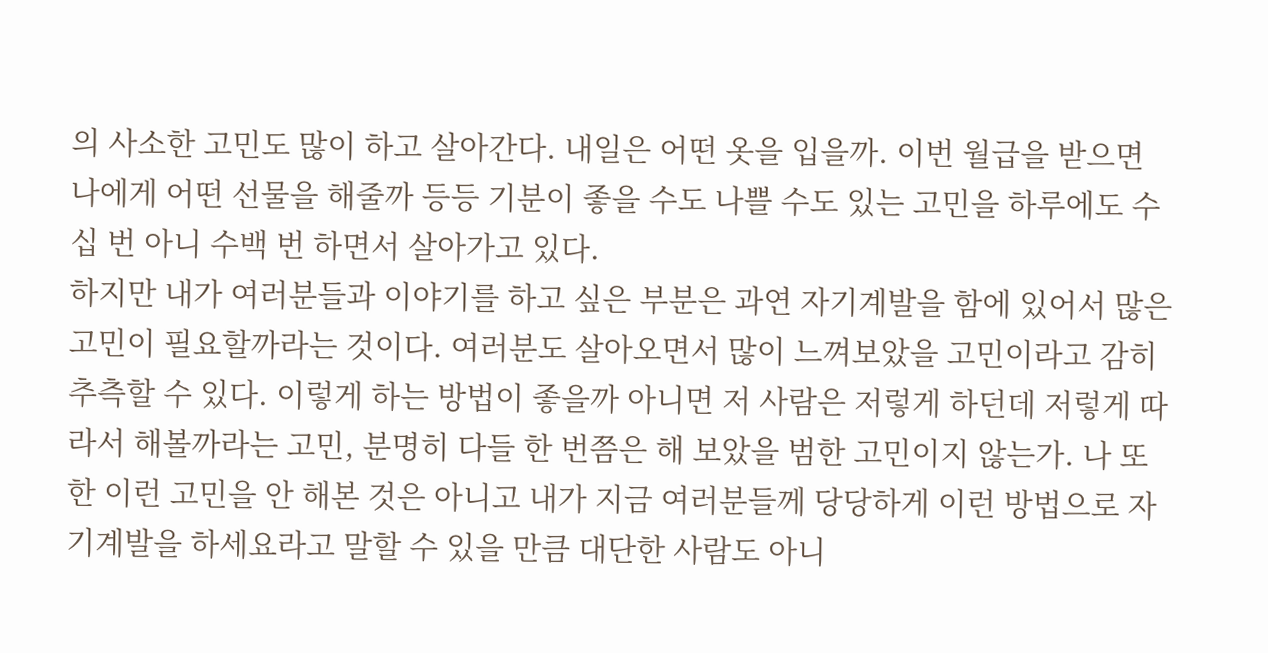의 사소한 고민도 많이 하고 살아간다. 내일은 어떤 옷을 입을까. 이번 월급을 받으면 나에게 어떤 선물을 해줄까 등등 기분이 좋을 수도 나쁠 수도 있는 고민을 하루에도 수십 번 아니 수백 번 하면서 살아가고 있다.
하지만 내가 여러분들과 이야기를 하고 싶은 부분은 과연 자기계발을 함에 있어서 많은 고민이 필요할까라는 것이다. 여러분도 살아오면서 많이 느껴보았을 고민이라고 감히 추측할 수 있다. 이렇게 하는 방법이 좋을까 아니면 저 사람은 저렇게 하던데 저렇게 따라서 해볼까라는 고민, 분명히 다들 한 번쯤은 해 보았을 범한 고민이지 않는가. 나 또한 이런 고민을 안 해본 것은 아니고 내가 지금 여러분들께 당당하게 이런 방법으로 자기계발을 하세요라고 말할 수 있을 만큼 대단한 사람도 아니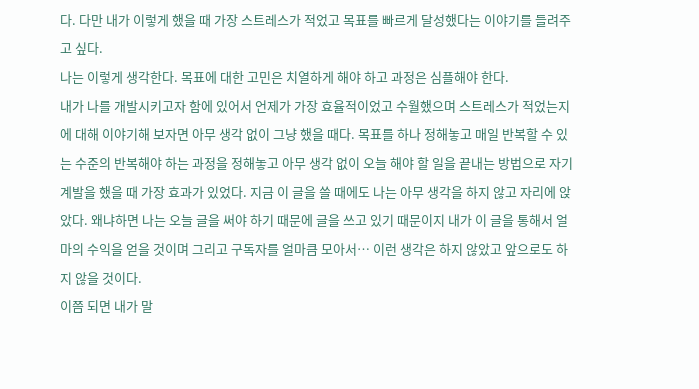다. 다만 내가 이렇게 했을 때 가장 스트레스가 적었고 목표를 빠르게 달성했다는 이야기를 들려주고 싶다.
나는 이렇게 생각한다. 목표에 대한 고민은 치열하게 해야 하고 과정은 심플해야 한다.
내가 나를 개발시키고자 함에 있어서 언제가 가장 효율적이었고 수월했으며 스트레스가 적었는지에 대해 이야기해 보자면 아무 생각 없이 그냥 했을 때다. 목표를 하나 정해놓고 매일 반복할 수 있는 수준의 반복해야 하는 과정을 정해놓고 아무 생각 없이 오늘 해야 할 일을 끝내는 방법으로 자기계발을 했을 때 가장 효과가 있었다. 지금 이 글을 쓸 때에도 나는 아무 생각을 하지 않고 자리에 앉았다. 왜냐하면 나는 오늘 글을 써야 하기 때문에 글을 쓰고 있기 때문이지 내가 이 글을 통해서 얼마의 수익을 얻을 것이며 그리고 구독자를 얼마큼 모아서… 이런 생각은 하지 않았고 앞으로도 하지 않을 것이다.
이쯤 되면 내가 말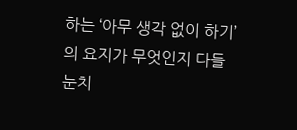하는 ‘아무 생각 없이 하기’의 요지가 무엇인지 다들 눈치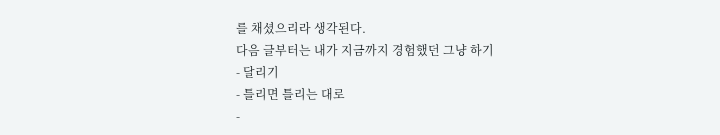를 채셨으리라 생각된다.
다음 글부터는 내가 지금까지 경험했던 그냥 하기
- 달리기
- 틀리면 틀리는 대로
-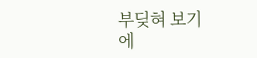부딪혀 보기
에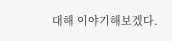대해 이야기해보겠다.